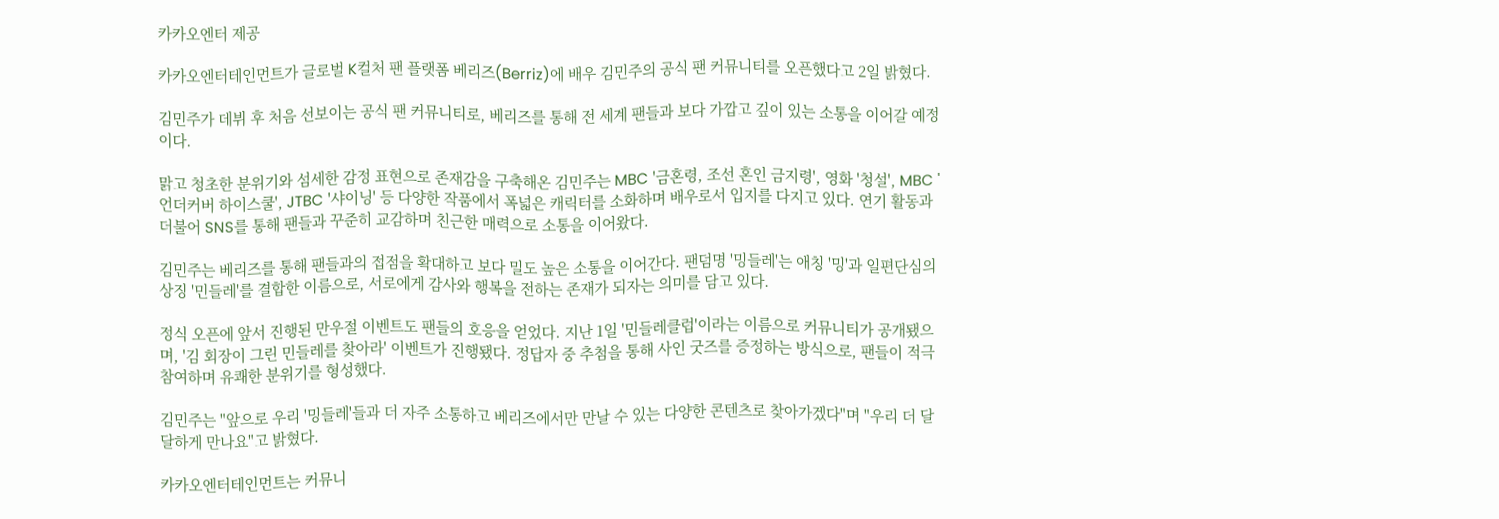카카오엔터 제공

카카오엔터테인먼트가 글로벌 K컬처 팬 플랫폼 베리즈(Berriz)에 배우 김민주의 공식 팬 커뮤니티를 오픈했다고 2일 밝혔다.

김민주가 데뷔 후 처음 선보이는 공식 팬 커뮤니티로, 베리즈를 통해 전 세계 팬들과 보다 가깝고 깊이 있는 소통을 이어갈 예정이다.

맑고 청초한 분위기와 섬세한 감정 표현으로 존재감을 구축해온 김민주는 MBC '금혼령, 조선 혼인 금지령', 영화 '청설', MBC '언더커버 하이스쿨', JTBC '샤이닝' 등 다양한 작품에서 폭넓은 캐릭터를 소화하며 배우로서 입지를 다지고 있다. 연기 활동과 더불어 SNS를 통해 팬들과 꾸준히 교감하며 친근한 매력으로 소통을 이어왔다.

김민주는 베리즈를 통해 팬들과의 접점을 확대하고 보다 밀도 높은 소통을 이어간다. 팬덤명 '밍들레'는 애칭 '밍'과 일편단심의 상징 '민들레'를 결합한 이름으로, 서로에게 감사와 행복을 전하는 존재가 되자는 의미를 담고 있다.

정식 오픈에 앞서 진행된 만우절 이벤트도 팬들의 호응을 얻었다. 지난 1일 '민들레클럽'이라는 이름으로 커뮤니티가 공개됐으며, '김 회장이 그린 민들레를 찾아라' 이벤트가 진행됐다. 정답자 중 추첨을 통해 사인 굿즈를 증정하는 방식으로, 팬들이 적극 참여하며 유쾌한 분위기를 형성했다.

김민주는 "앞으로 우리 '밍들레'들과 더 자주 소통하고 베리즈에서만 만날 수 있는 다양한 콘텐츠로 찾아가겠다"며 "우리 더 달달하게 만나요"고 밝혔다.

카카오엔터테인먼트는 커뮤니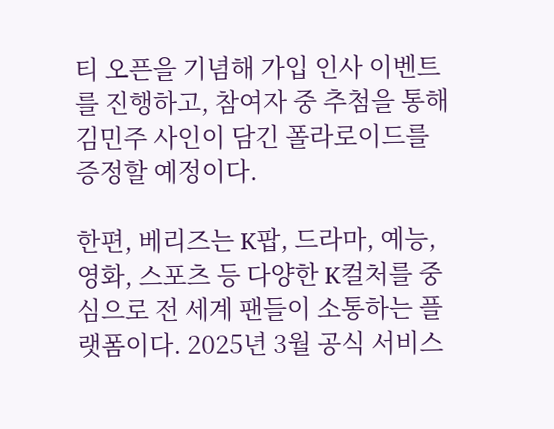티 오픈을 기념해 가입 인사 이벤트를 진행하고, 참여자 중 추첨을 통해 김민주 사인이 담긴 폴라로이드를 증정할 예정이다.

한편, 베리즈는 K팝, 드라마, 예능, 영화, 스포츠 등 다양한 K컬처를 중심으로 전 세계 팬들이 소통하는 플랫폼이다. 2025년 3월 공식 서비스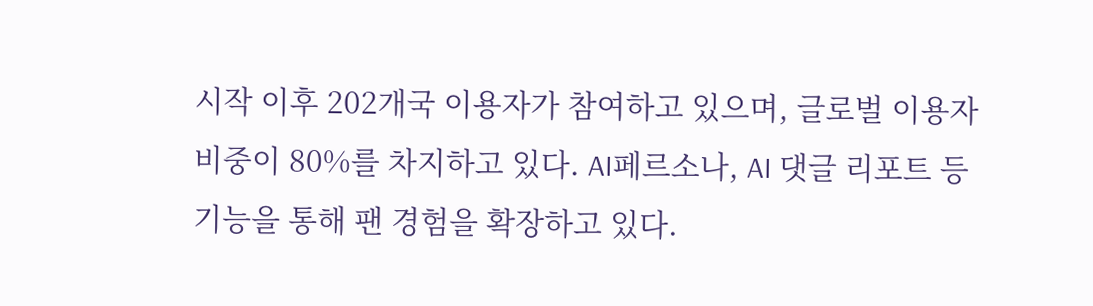시작 이후 202개국 이용자가 참여하고 있으며, 글로벌 이용자 비중이 80%를 차지하고 있다. AI페르소나, AI 댓글 리포트 등 기능을 통해 팬 경험을 확장하고 있다.